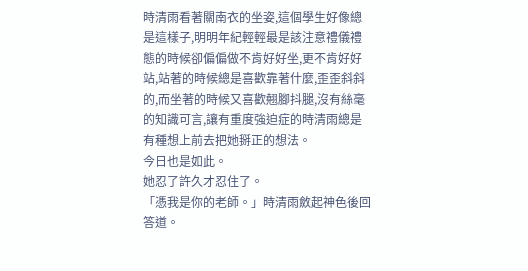時清雨看著關南衣的坐姿,這個學生好像總是這樣子,明明年紀輕輕最是該注意禮儀禮態的時候卻偏偏做不肯好好坐,更不肯好好站,站著的時候總是喜歡靠著什麼,歪歪斜斜的,而坐著的時候又喜歡翹腳抖腿,沒有絲毫的知識可言,讓有重度強迫症的時清雨總是有種想上前去把她掰正的想法。
今日也是如此。
她忍了許久才忍住了。
「憑我是你的老師。」時清雨斂起神色後回答道。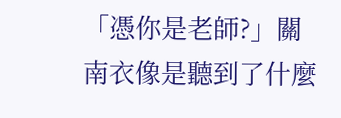「憑你是老師?」關南衣像是聽到了什麼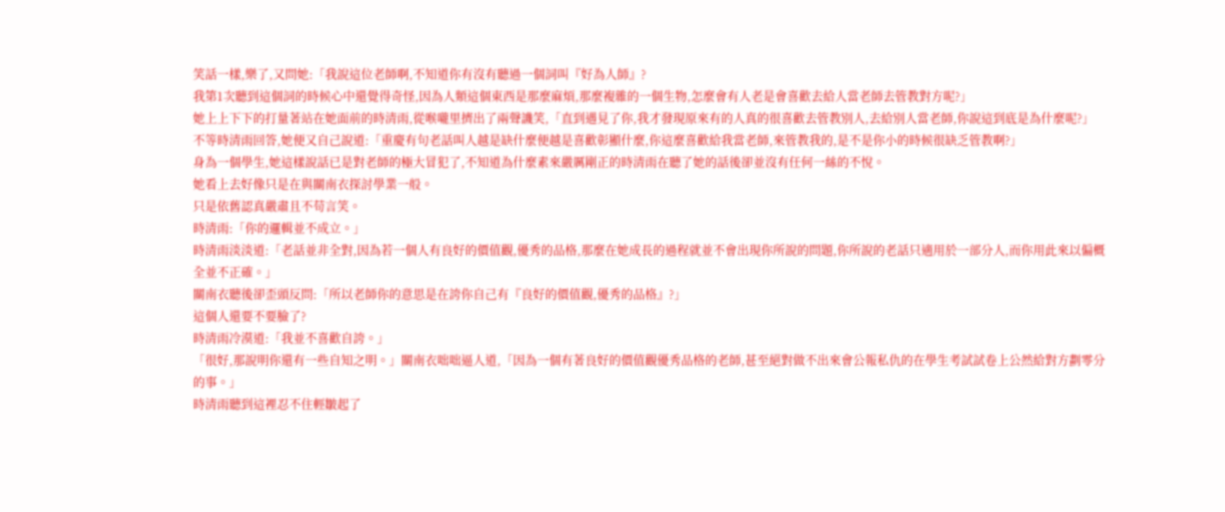笑話一樣,樂了,又問她:「我說這位老師啊,不知道你有沒有聽過一個詞叫『好為人師』?
我第1次聽到這個詞的時候心中還覺得奇怪,因為人類這個東西是那麼麻煩,那麼複雜的一個生物,怎麼會有人老是會喜歡去給人當老師去管教對方呢?」
她上上下下的打量著站在她面前的時清雨,從喉嚨里擠出了兩聲譏笑,「直到遇見了你,我才發現原來有的人真的很喜歡去管教別人,去給別人當老師,你說這到底是為什麼呢?」
不等時清雨回答,她便又自己說道:「重慶有句老話叫人越是缺什麼便越是喜歡彰顯什麼,你這麼喜歡給我當老師,來管教我的,是不是你小的時候很缺乏管教啊?」
身為一個學生,她這樣說話已是對老師的極大冒犯了,不知道為什麼素來嚴厲剛正的時清雨在聽了她的話後卻並沒有任何一絲的不悅。
她看上去好像只是在與關南衣探討學業一般。
只是依舊認真嚴肅且不苟言笑。
時清雨:「你的邏輯並不成立。」
時清雨淡淡道:「老話並非全對,因為若一個人有良好的價值觀,優秀的品格,那麼在她成長的過程就並不會出現你所說的問題,你所說的老話只適用於一部分人,而你用此來以偏概全並不正確。」
關南衣聽後卻歪頭反問:「所以老師你的意思是在誇你自己有『良好的價值觀,優秀的品格』?」
這個人還要不要臉了?
時清雨冷漠道:「我並不喜歡自誇。」
「很好,那說明你還有一些自知之明。」關南衣咄咄逼人道,「因為一個有著良好的價值觀優秀品格的老師,甚至絕對做不出來會公報私仇的在學生考試試卷上公然給對方劃零分的事。」
時清雨聽到這裡忍不住輕皺起了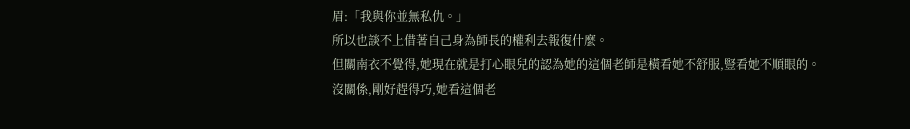眉:「我與你並無私仇。」
所以也談不上借著自己身為師長的權利去報復什麼。
但關南衣不覺得,她現在就是打心眼兒的認為她的這個老師是橫看她不舒服,豎看她不順眼的。
沒關係,剛好趕得巧,她看這個老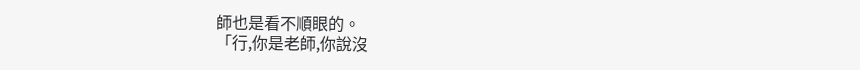師也是看不順眼的。
「行,你是老師,你說沒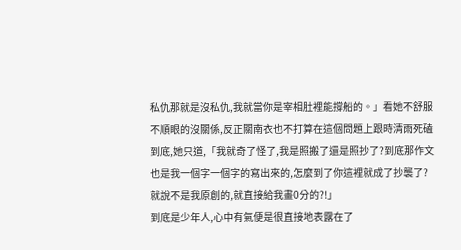私仇那就是沒私仇,我就當你是宰相肚裡能撐船的。」看她不舒服不順眼的沒關係,反正關南衣也不打算在這個問題上跟時清雨死磕到底,她只道,「我就奇了怪了,我是照搬了還是照抄了?到底那作文也是我一個字一個字的寫出來的,怎麼到了你這裡就成了抄襲了?就說不是我原創的,就直接給我畫0分的?!」
到底是少年人,心中有氣便是很直接地表露在了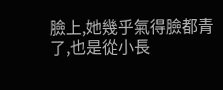臉上,她幾乎氣得臉都青了,也是從小長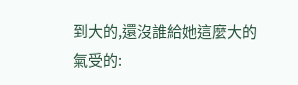到大的,還沒誰給她這麼大的氣受的: